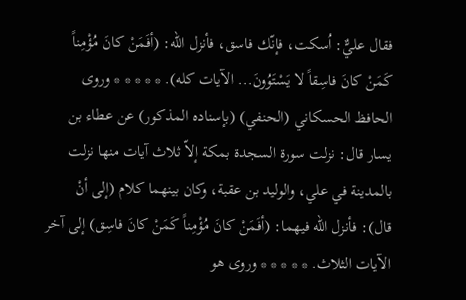فقال عليٌّ: اُسكت، فإنّك فاسق، فأنزل الله: (أفَمَنْ كانَ مُؤْمِناً كَمَنْ كانَ فاسِقاً لا يَسْتَوُونَ... الآيات كله). * * * * * وروى الحافظ الحسكاني (الحنفي) (بإسناده المذكور) عن عطاء بن يسار قال: نزلت سورة السجدة بمكة إلاّ ثلاث آيات منها نزلت بالمدينة في علي، والوليد بن عقبة، وكان بينهما كلام (إلى أنْ قال): فأنزل الله فيهما: (أفَمَنْ كانَ مُؤْمِناً كَمَنْ كانَ فاسِق) إلى آخر الآيات الثلاث. * * * * * وروى هو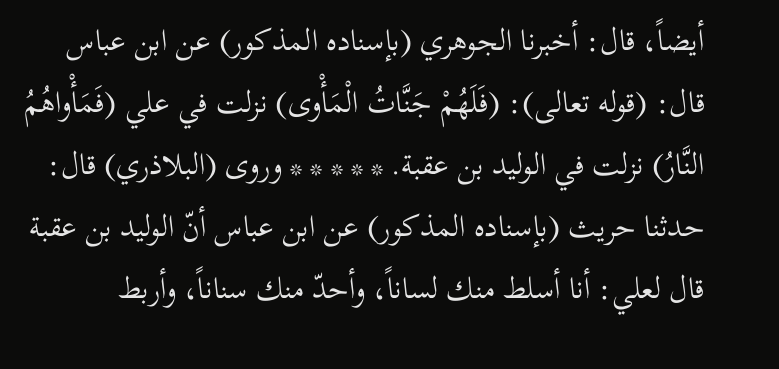أيضاً، قال: أخبرنا الجوهري (بإسناده المذكور) عن ابن عباس قال: (قوله تعالى): (فَلَهُمْ جَنَّاتُ الْمَأْوى) نزلت في علي (فَمَأْواهُمُ النَّارُ) نزلت في الوليد بن عقبة. * * * * * وروى (البلاذري) قال: حدثنا حريث (بإسناده المذكور) عن ابن عباس أنّ الوليد بن عقبة قال لعلي: أنا أسلط منك لساناً، وأحدّ منك سناناً، وأربط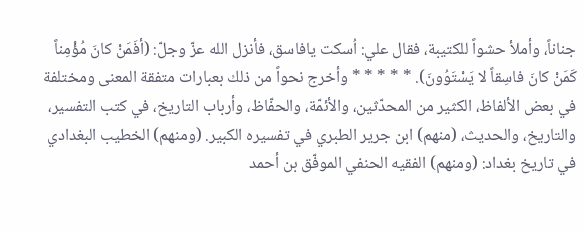جناناً، وأملأ حشواً للكتيبة، فقال علي: اُسكت يافاسق، فأنزل الله عزّ وجلّ: (أفَمَنْ كانَ مُؤْمِناً كَمَنْ كانَ فاسِقاً لا يَسْتَوُونَ). * * * * * وأخرج نحواً من ذلك بعبارات متفقة المعنى ومختلفة في بعض الألفاظ، الكثير من المحدّثين، والأئمّة، والحفّاظ، وأرباب التاريخ، في كتب التفسير، والتاريخ، والحديث، (منهم) ابن جرير الطبري في تفسيره الكبير. (ومنهم) الخطيب البغدادي في تاريخ بغداد: (ومنهم) الفقيه الحنفي الموفّق بن أحمد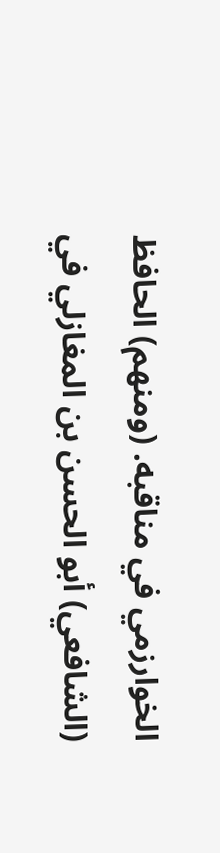الخوارزمي في مناقبه. (ومنهم) الحافظ (الشافعي) أبو الحسن بن المغازلي في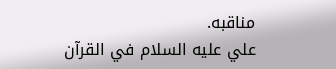مناقبه.
علي عليه السلام في القرآن